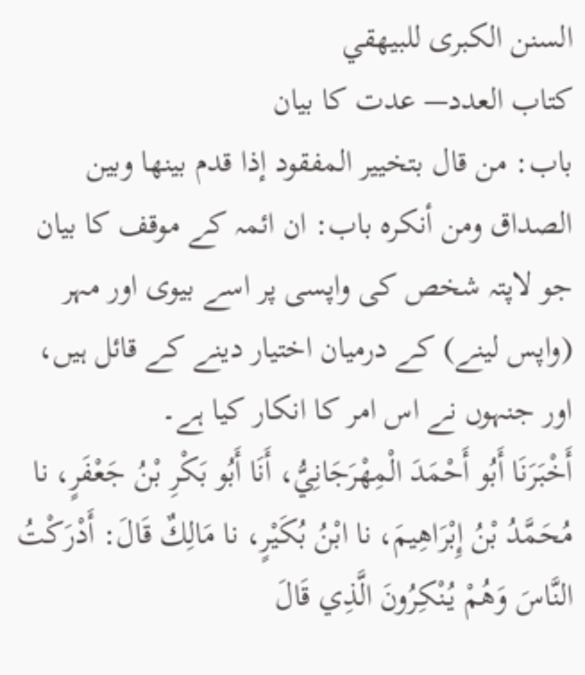السنن الكبرى للبيهقي
كتاب العدد— عدت کا بیان
باب: من قال بتخيير المفقود إذا قدم بينها وبين الصداق ومن أنكره باب: ان ائمہ کے موقف کا بیان جو لاپتہ شخص کی واپسی پر اسے بیوی اور مہر (واپس لینے) کے درمیان اختیار دینے کے قائل ہیں، اور جنہوں نے اس امر کا انکار کیا ہے۔
أَخْبَرَنَا أَبُو أَحْمَدَ الْمِهْرَجَانِيُّ، أَنَا أَبُو بَكْرِ بْنُ جَعْفَرٍ، نا مُحَمَّدُ بْنُ إِبْرَاهِيمَ، نا ابْنُ بُكَيْرٍ، نا مَالِكٌ قَالَ: أَدْرَكْتُ النَّاسَ وَهُمْ يُنْكِرُونَ الَّذِي قَالَ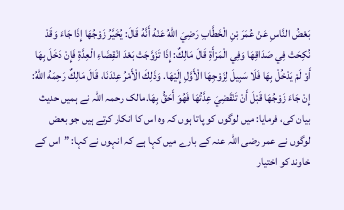بَعْضُ النَّاسِ عَنْ عُمَرَ بْنِ الْخَطَّابِ رَضِيَ اللهُ عَنْهُ أَنَّهُ قَالَ: يُخَيَّرُ زَوْجُهَا إِذَا جَاءَ وَقَدْ نُكِحَتْ فِي صَدَاقِهَا وَفِي الْمَرْأَةِ قَالَ مَالِكٌ: إِذَا تَزَوَّجَتْ بَعْدَ انْقِضَاءِ الْعِدَّةِ فَإِنْ دَخَلَ بِهَا أَوْ لَمْ يَدْخُلْ بِهَا فَلَا سَبِيلَ لِزَوْجِهَا الْأَوَّلِ إِلَيْهَا. وَذَلِكَ الْأَمْرُ عِنْدَنَا، قَالَ مَالِكٌ رَحِمَهُ اللهُ: إِنْ جَاءَ زَوْجُهَا قَبْلَ أَنْ تَنْقَضِيَ عِدَّتُهَا فَهُوَ أَحَقُّ بِهَا.مالک رحمہ اللہ نے ہمیں حدیث بیان کی، فرمایا: میں لوگوں کو پاتا ہوں کہ وہ اس کا انکار کرتے ہیں جو بعض لوگوں نے عمر رضی اللہ عنہ کے بارے میں کہا ہے کہ انہوں نے کہا: ”اس کے خاوند کو اختیار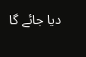دیا جائے گا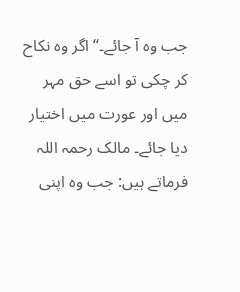جب وہ آ جائے۔“ اگر وہ نکاح کر چکی تو اسے حق مہر میں اور عورت میں اختیار دیا جائے۔ مالک رحمہ اللہ فرماتے ہیں: جب وہ اپنی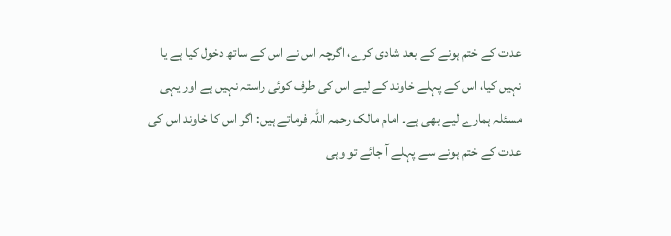عدت کے ختم ہونے کے بعد شادی کرے، اگرچہ اس نے اس کے ساتھ دخول کیا ہے یا نہیں کیا، اس کے پہلے خاوند کے لیے اس کی طرف کوئی راستہ نہیں ہے اور یہی مسئلہ ہمارے لیے بھی ہے۔ امام مالک رحمہ اللہ فرماتے ہیں: اگر اس کا خاوند اس کی عدت کے ختم ہونے سے پہلے آ جائے تو وہی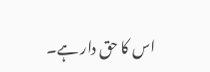اس کا حق دار ہے۔